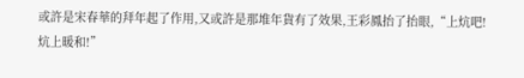或許是宋春華的拜年起了作用,又或許是那堆年貨有了效果,王彩鳳抬了抬眼,“上炕吧!炕上暖和!”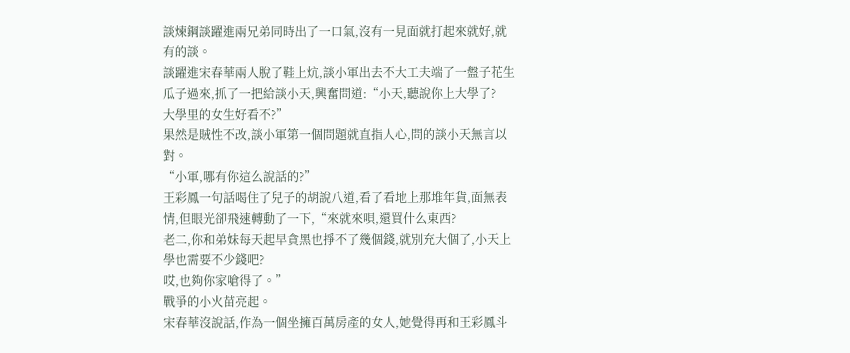談煉鋼談躍進兩兄弟同時出了一口氣,沒有一見面就打起來就好,就有的談。
談躍進宋春華兩人脫了鞋上炕,談小軍出去不大工夫端了一盤子花生瓜子過來,抓了一把給談小天,興奮問道:“小天,聽說你上大學了?
大學里的女生好看不?”
果然是賊性不改,談小軍第一個問題就直指人心,問的談小天無言以對。
“小軍,哪有你這么說話的?”
王彩鳳一句話喝住了兒子的胡說八道,看了看地上那堆年貨,面無表情,但眼光卻飛速轉動了一下,“來就來唄,還買什么東西?
老二,你和弟妹每天起早貪黑也掙不了幾個錢,就別充大個了,小天上學也需要不少錢吧?
哎,也夠你家嗆得了。”
戰爭的小火苗亮起。
宋春華沒說話,作為一個坐擁百萬房產的女人,她覺得再和王彩鳳斗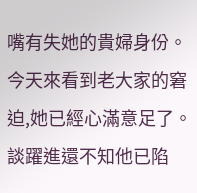嘴有失她的貴婦身份。
今天來看到老大家的窘迫,她已經心滿意足了。
談躍進還不知他已陷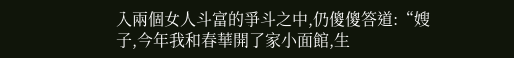入兩個女人斗富的爭斗之中,仍傻傻答道:“嫂子,今年我和春華開了家小面館,生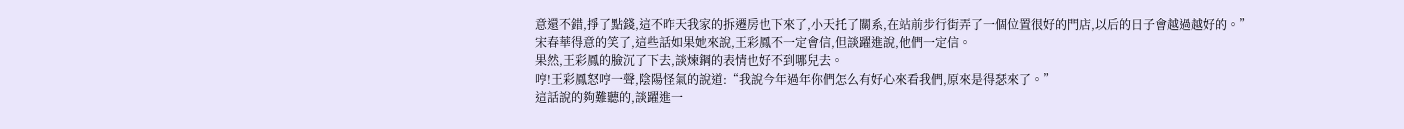意還不錯,掙了點錢,這不昨天我家的拆遷房也下來了,小天托了關系,在站前步行街弄了一個位置很好的門店,以后的日子會越過越好的。”
宋春華得意的笑了,這些話如果她來說,王彩鳳不一定會信,但談躍進說,他們一定信。
果然,王彩鳳的臉沉了下去,談煉鋼的表情也好不到哪兒去。
哼!王彩鳳怒哼一聲,陰陽怪氣的說道:“我說今年過年你們怎么有好心來看我們,原來是得瑟來了。”
這話說的夠難聽的,談躍進一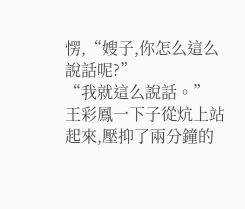愣,“嫂子,你怎么這么說話呢?”
“我就這么說話。”
王彩鳳一下子從炕上站起來,壓抑了兩分鐘的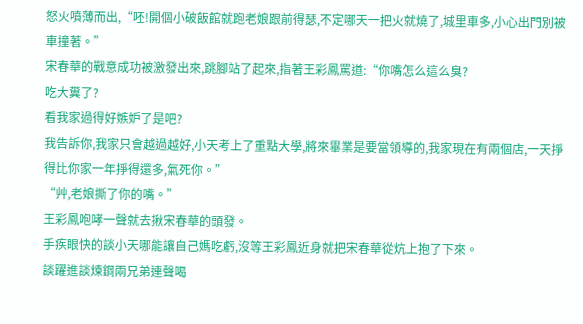怒火噴薄而出,“呸!開個小破飯館就跑老娘跟前得瑟,不定哪天一把火就燒了,城里車多,小心出門別被車撞著。”
宋春華的戰意成功被激發出來,跳腳站了起來,指著王彩鳳罵道:“你嘴怎么這么臭?
吃大糞了?
看我家過得好嫉妒了是吧?
我告訴你,我家只會越過越好,小天考上了重點大學,將來畢業是要當領導的,我家現在有兩個店,一天掙得比你家一年掙得還多,氣死你。”
“艸,老娘撕了你的嘴。”
王彩鳳咆哮一聲就去揪宋春華的頭發。
手疾眼快的談小天哪能讓自己媽吃虧,沒等王彩鳳近身就把宋春華從炕上抱了下來。
談躍進談煉鋼兩兄弟連聲喝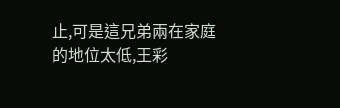止,可是這兄弟兩在家庭的地位太低,王彩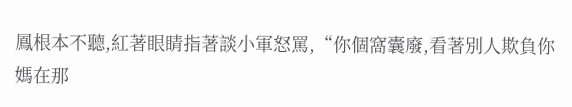鳳根本不聽,紅著眼睛指著談小軍怒罵,“你個窩囊廢,看著別人欺負你媽在那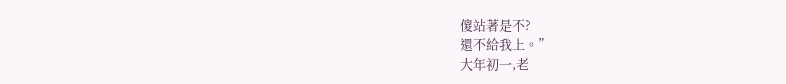傻站著是不?
還不給我上。”
大年初一,老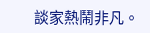談家熱鬧非凡。